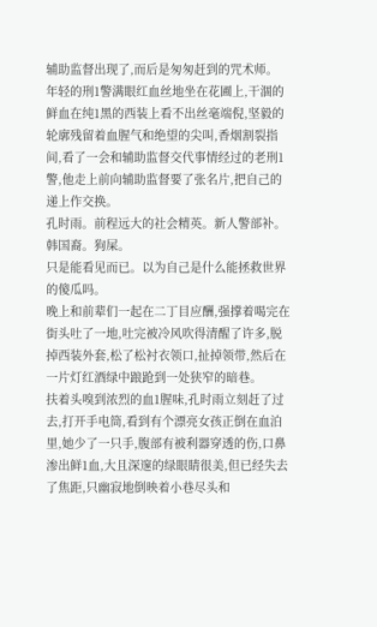辅助监督出现了,而后是匆匆赶到的咒术师。
年轻的刑1警满眼红血丝地坐在花圃上,干涸的鲜血在纯1黑的西装上看不出丝毫端倪,坚毅的轮廓残留着血腥气和绝望的尖叫,香烟割裂指间,看了一会和辅助监督交代事情经过的老刑1警,他走上前向辅助监督要了张名片,把自己的递上作交换。
孔时雨。前程远大的社会精英。新人警部补。韩国裔。狗屎。
只是能看见而已。以为自己是什么能拯救世界的傻瓜吗。
晚上和前辈们一起在二丁目应酬,强撑着喝完在街头吐了一地,吐完被冷风吹得清醒了许多,脱掉西装外套,松了松衬衣领口,扯掉领带,然后在一片灯红酒绿中踉跄到一处狭窄的暗巷。
扶着头嗅到浓烈的血1腥味,孔时雨立刻赶了过去,打开手电筒,看到有个漂亮女孩正倒在血泊里,她少了一只手,腹部有被利器穿透的伤,口鼻渗出鲜1血,大且深邃的绿眼睛很美,但已经失去了焦距,只幽寂地倒映着小巷尽头和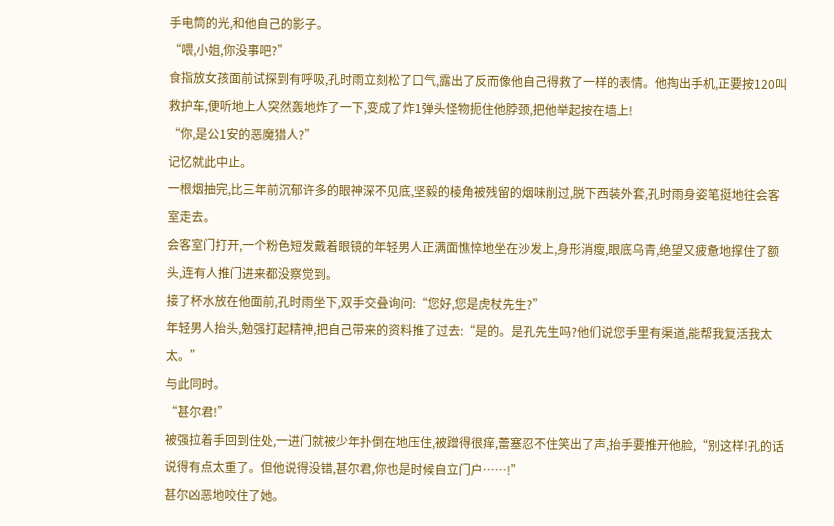手电筒的光,和他自己的影子。
“喂,小姐,你没事吧?”
食指放女孩面前试探到有呼吸,孔时雨立刻松了口气,露出了反而像他自己得救了一样的表情。他掏出手机,正要按120叫救护车,便听地上人突然轰地炸了一下,变成了炸1弹头怪物扼住他脖颈,把他举起按在墙上!
“你,是公1安的恶魔猎人?”
记忆就此中止。
一根烟抽完,比三年前沉郁许多的眼神深不见底,坚毅的棱角被残留的烟味削过,脱下西装外套,孔时雨身姿笔挺地往会客室走去。
会客室门打开,一个粉色短发戴着眼镜的年轻男人正满面憔悴地坐在沙发上,身形消瘦,眼底乌青,绝望又疲惫地撑住了额头,连有人推门进来都没察觉到。
接了杯水放在他面前,孔时雨坐下,双手交叠询问:“您好,您是虎杖先生?”
年轻男人抬头,勉强打起精神,把自己带来的资料推了过去:“是的。是孔先生吗?他们说您手里有渠道,能帮我复活我太太。”
与此同时。
“甚尔君!”
被强拉着手回到住处,一进门就被少年扑倒在地压住,被蹭得很痒,蕾塞忍不住笑出了声,抬手要推开他脸,“别这样!孔的话说得有点太重了。但他说得没错,甚尔君,你也是时候自立门户……!”
甚尔凶恶地咬住了她。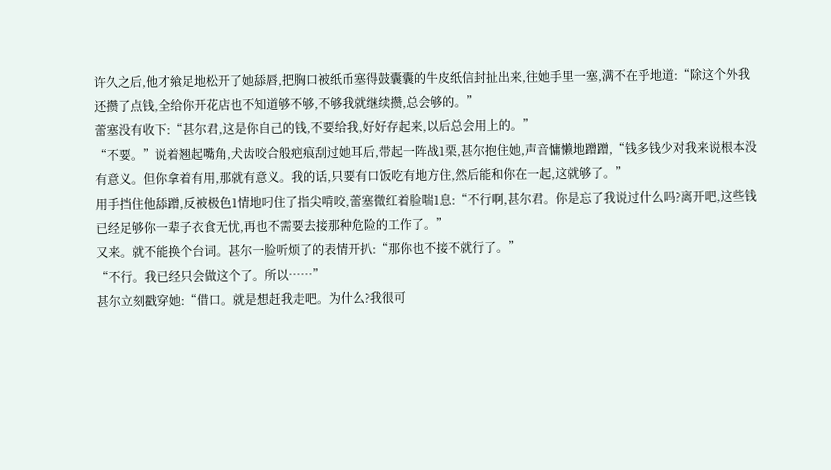许久之后,他才飨足地松开了她舔唇,把胸口被纸币塞得鼓囊囊的牛皮纸信封扯出来,往她手里一塞,满不在乎地道:“除这个外我还攒了点钱,全给你开花店也不知道够不够,不够我就继续攒,总会够的。”
蕾塞没有收下:“甚尔君,这是你自己的钱,不要给我,好好存起来,以后总会用上的。”
“不要。”说着翘起嘴角,犬齿咬合般疤痕刮过她耳后,带起一阵战1栗,甚尔抱住她,声音慵懒地蹭蹭,“钱多钱少对我来说根本没有意义。但你拿着有用,那就有意义。我的话,只要有口饭吃有地方住,然后能和你在一起,这就够了。”
用手挡住他舔蹭,反被极色1情地叼住了指尖啃咬,蕾塞微红着脸喘1息:“不行啊,甚尔君。你是忘了我说过什么吗?离开吧,这些钱已经足够你一辈子衣食无忧,再也不需要去接那种危险的工作了。”
又来。就不能换个台词。甚尔一脸听烦了的表情开扒:“那你也不接不就行了。”
“不行。我已经只会做这个了。所以……”
甚尔立刻戳穿她:“借口。就是想赶我走吧。为什么?我很可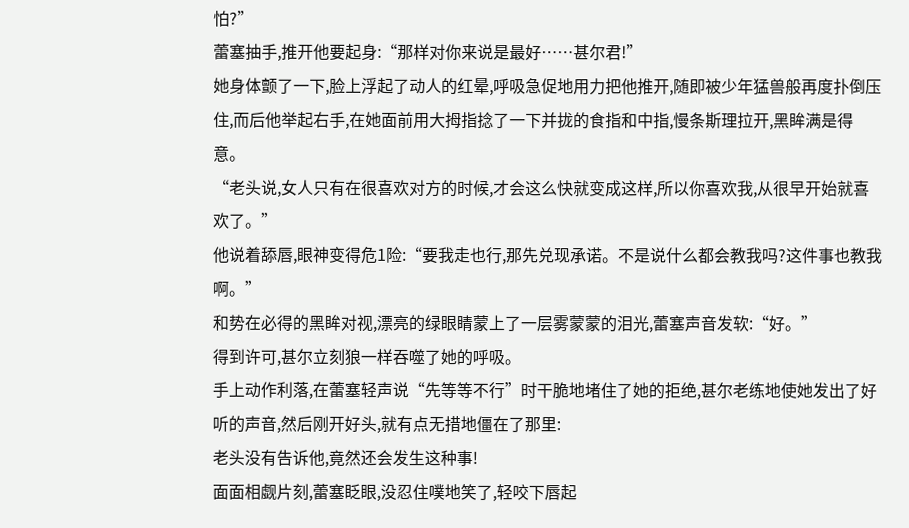怕?”
蕾塞抽手,推开他要起身:“那样对你来说是最好……甚尔君!”
她身体颤了一下,脸上浮起了动人的红晕,呼吸急促地用力把他推开,随即被少年猛兽般再度扑倒压住,而后他举起右手,在她面前用大拇指捻了一下并拢的食指和中指,慢条斯理拉开,黑眸满是得意。
“老头说,女人只有在很喜欢对方的时候,才会这么快就变成这样,所以你喜欢我,从很早开始就喜欢了。”
他说着舔唇,眼神变得危1险:“要我走也行,那先兑现承诺。不是说什么都会教我吗?这件事也教我啊。”
和势在必得的黑眸对视,漂亮的绿眼睛蒙上了一层雾蒙蒙的泪光,蕾塞声音发软:“好。”
得到许可,甚尔立刻狼一样吞噬了她的呼吸。
手上动作利落,在蕾塞轻声说“先等等不行”时干脆地堵住了她的拒绝,甚尔老练地使她发出了好听的声音,然后刚开好头,就有点无措地僵在了那里:
老头没有告诉他,竟然还会发生这种事!
面面相觑片刻,蕾塞眨眼,没忍住噗地笑了,轻咬下唇起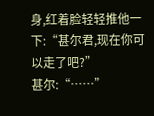身,红着脸轻轻推他一下:“甚尔君,现在你可以走了吧?”
甚尔:“……”